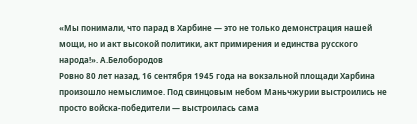«Мы понимали, что парад в Харбине — это не только демонстрация нашей мощи, но и акт высокой политики, акт примирения и единства русского народа!». А.Белобородов
Ровно 80 лет назад, 16 сентября 1945 года на вокзальной площади Харбина произошло немыслимое. Под свинцовым небом Маньчжурии выстроились не просто войска-победители — выстроилась сама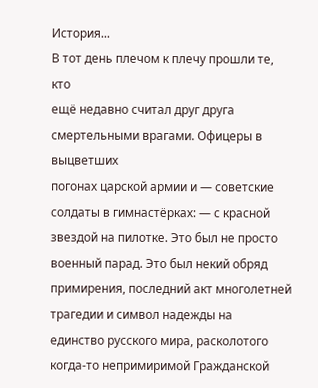История...
В тот день плечом к плечу прошли те, кто
ещё недавно считал друг друга смертельными врагами. Офицеры в выцветших
погонах царской армии и — советские солдаты в гимнастёрках: — с красной
звездой на пилотке. Это был не просто военный парад. Это был некий обряд
примирения, последний акт многолетней трагедии и символ надежды на
единство русского мира, расколотого когда-то непримиримой Гражданской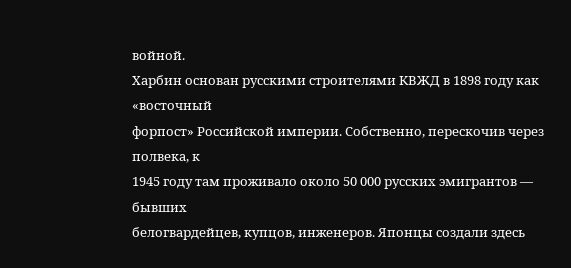войной.
Харбин основан русскими строителями КВЖД в 1898 году как «восточный
форпост» Российской империи. Собственно, перескочив через полвека, к
1945 году там проживало около 50 000 русских эмигрантов — бывших
белогвардейцев, купцов, инженеров. Японцы создали здесь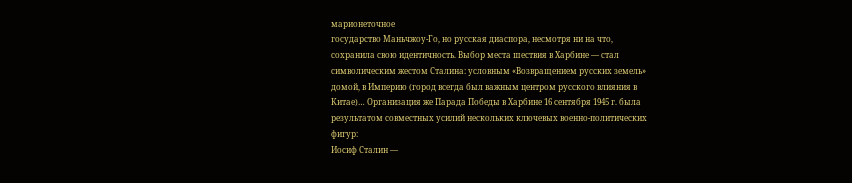марионеточное
государство Маньчжоу-Го, но русская диаспора, несмотря ни на что,
сохранила свою идентичность. Выбор места шествия в Харбине — стал
символическим жестом Сталина: условным «Возвращением русских земель»
домой, в Империю (город всегда был важным центром русского влияния в
Китае)… Организация же Парада Победы в Харбине 16 сентября 1945 г. была
результатом совместных усилий нескольких ключевых военно-политических
фигур:
Иосиф Сталин —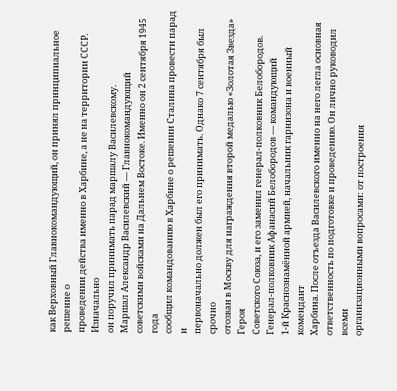как Верховный Главнокомандующий, он принял принципиальное решение о
проведении действа именно в Харбине, а не на территории СССР. Изначально
он поручил принимать парад маршалу Василевскому.
Маршал Александр Василевский — Главнокомандующий
советскими войсками на Дальнем Востоке. Именно он 2 сентября 1945 года
сообщил командованию в Харбине о решении Сталина провести парад и
первоначально должен был его принимать. Однако 7 сентября был срочно
отозван в Москву для награждения второй медалью «Золотая Звезда» Героя
Советского Союза, и его заменил генерал-полковник Белобородов.
Генерал-полковник Афанасий Белобородов — командующий
1-й Краснознамённой армией, начальник гарнизона и военный комендант
Харбина. После отъезда Василевского именно на него легла основная
ответственность по подготовке и проведению. Он лично руководил всеми
организационными вопросами: от построения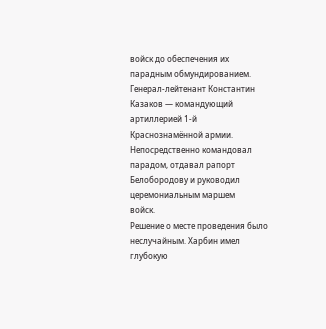войск до обеспечения их
парадным обмундированием.
Генерал-лейтенант Константин Казаков — командующий
артиллерией 1-й Краснознамённой армии. Непосредственно командовал
парадом, отдавал рапорт Белобородову и руководил церемониальным маршем
войск.
Решение о месте проведения было
неслучайным. Харбин имел глубокую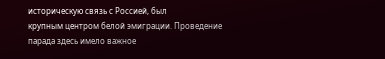историческую связь с Россией, был
крупным центром белой эмиграции. Проведение парада здесь имело важное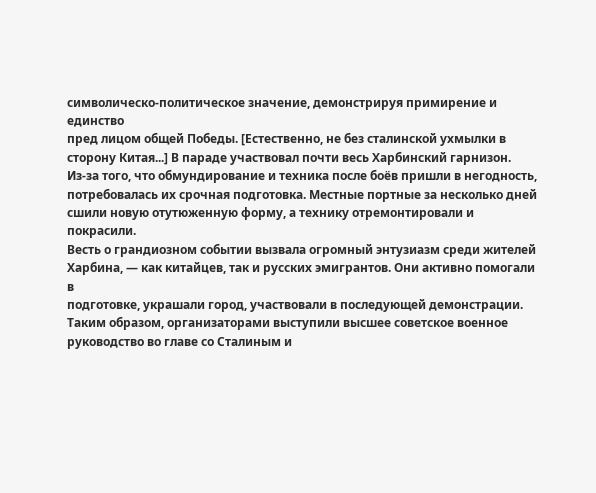символическо-политическое значение, демонстрируя примирение и единство
пред лицом общей Победы. [Естественно, не без сталинской ухмылки в
сторону Китая...] В параде участвовал почти весь Харбинский гарнизон.
Из-за того, что обмундирование и техника после боёв пришли в негодность,
потребовалась их срочная подготовка. Местные портные за несколько дней
сшили новую отутюженную форму, а технику отремонтировали и покрасили.
Весть о грандиозном событии вызвала огромный энтузиазм среди жителей
Харбина, — как китайцев, так и русских эмигрантов. Они активно помогали в
подготовке, украшали город, участвовали в последующей демонстрации.
Таким образом, организаторами выступили высшее советское военное
руководство во главе со Сталиным и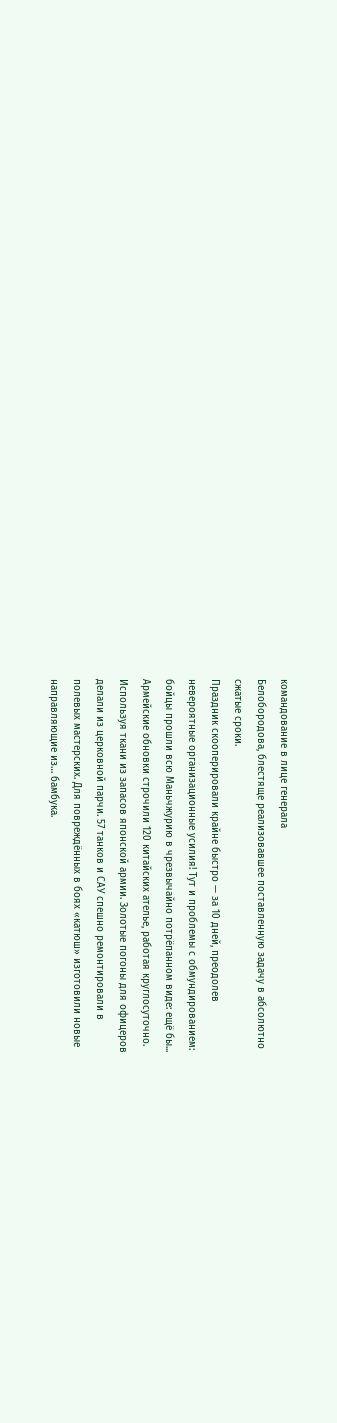командование в лице генерала
Белобородова, блестяще реализовавшее поставленную задачу в абсолютно
сжатые сроки.
Праздник скооперировали крайне быстро — за 10 дней, преодолев
невероятные организационные усилия! Тут и проблемы с обмундированием:
бойцы прошли всю Маньчжурию в чрезвычайно потрёпанном виде: ещё бы...
Армейские обновки строчили 120 китайских ателье, работая круглосуточно.
Используя ткани из запасов японской армии. Золотые погоны для офицеров
делали из церковной парчи. 57 танков и САУ спешно ремонтировали в
полевых мастерских. Для повреждённых в боях «катюш» изготовили новые
направляющие из… бамбука.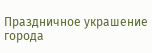Праздничное украшение города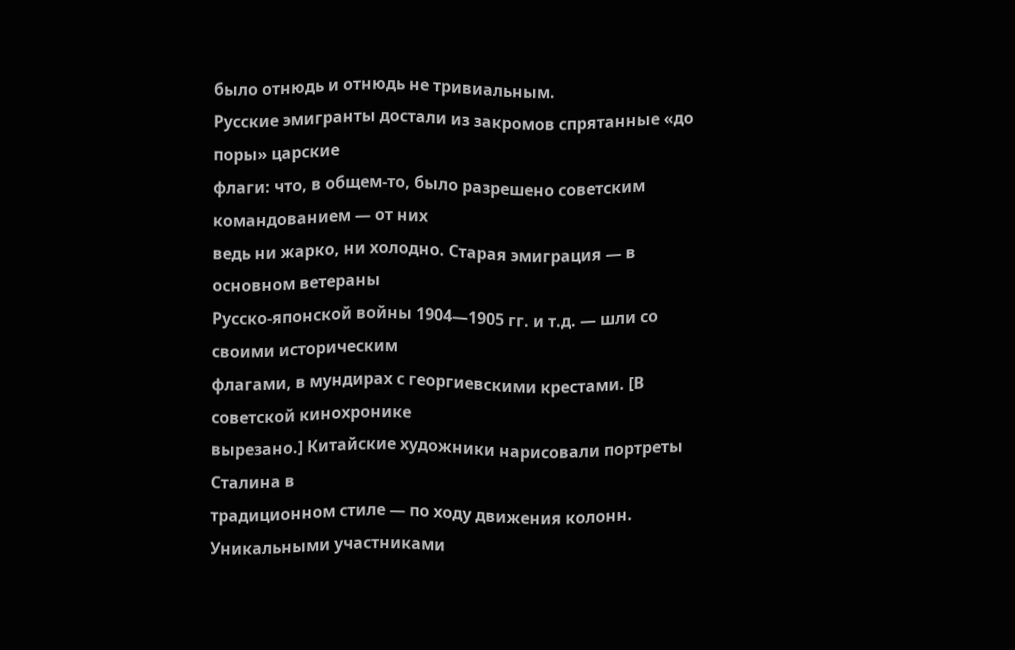было отнюдь и отнюдь не тривиальным.
Русские эмигранты достали из закромов спрятанные «до поры» царские
флаги: что, в общем-то, было разрешено советским командованием — от них
ведь ни жарко, ни холодно. Старая эмиграция — в основном ветераны
Русско-японской войны 1904—1905 гг. и т.д. — шли со своими историческим
флагами, в мундирах с георгиевскими крестами. [В советской кинохронике
вырезано.] Китайские художники нарисовали портреты Сталина в
традиционном стиле — по ходу движения колонн. Уникальными участниками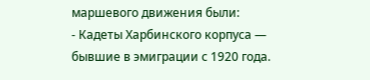маршевого движения были:
- Кадеты Харбинского корпуса — бывшие в эмиграции с 1920 года.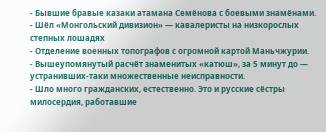- Бывшие бравые казаки атамана Семёнова с боевыми знамёнами.
- Шёл «Монгольский дивизион» — кавалеристы на низкорослых степных лошадях
- Отделение военных топографов с огромной картой Маньчжурии.
- Вышеупомянутый расчёт знаменитых «катюш», за 5 минут до — устранивших-таки множественные неисправности.
- Шло много гражданских, естественно. Это и русские сёстры милосердия, работавшие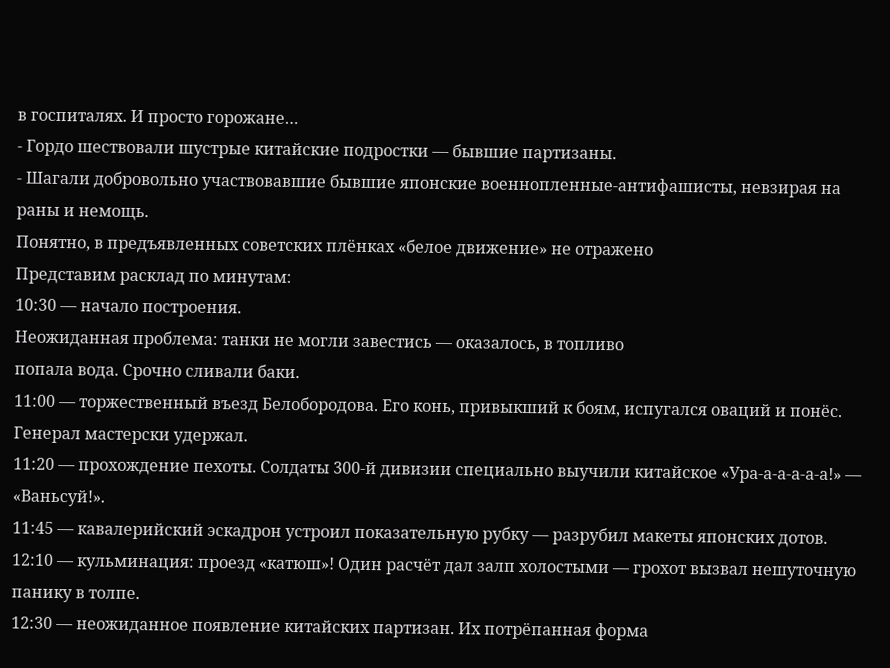в госпиталях. И просто горожане…
- Гордо шествовали шустрые китайские подростки — бывшие партизаны.
- Шагали добровольно участвовавшие бывшие японские военнопленные-антифашисты, невзирая на раны и немощь.
Понятно, в предъявленных советских плёнках «белое движение» не отражено
Представим расклад по минутам:
10:30 — начало построения.
Неожиданная проблема: танки не могли завестись — оказалось, в топливо
попала вода. Срочно сливали баки.
11:00 — торжественный въезд Белобородова. Его конь, привыкший к боям, испугался оваций и понёс. Генерал мастерски удержал.
11:20 — прохождение пехоты. Солдаты 300-й дивизии специально выучили китайское «Ура-а-а-а-а-а!» — «Ваньсуй!».
11:45 — кавалерийский эскадрон устроил показательную рубку — разрубил макеты японских дотов.
12:10 — кульминация: проезд «катюш»! Один расчёт дал залп холостыми — грохот вызвал нешуточную панику в толпе.
12:30 — неожиданное появление китайских партизан. Их потрёпанная форма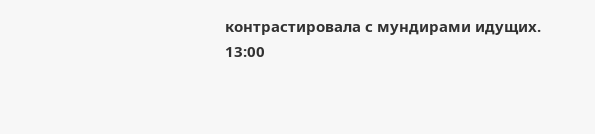контрастировала с мундирами идущих.
13:00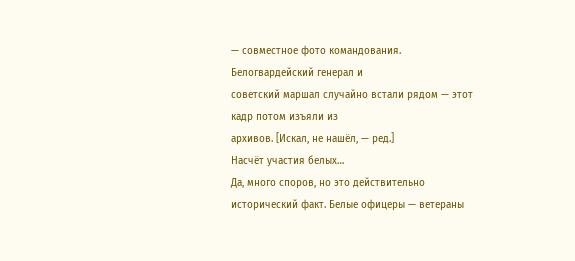— совместное фото командования. Белогвардейский генерал и
советский маршал случайно встали рядом — этот кадр потом изъяли из
архивов. [Искал, не нашёл, — ред.]
Насчёт участия белых…
Да, много споров, но это действительно
исторический факт. Белые офицеры — ветераны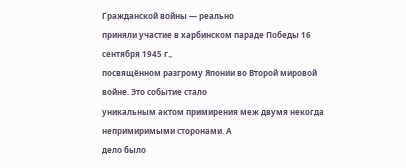Гражданской войны — реально
приняли участие в харбинском параде Победы 16 сентября 1945 г.,
посвящённом разгрому Японии во Второй мировой войне. Это событие стало
уникальным актом примирения меж двумя некогда непримиримыми сторонами. А
дело было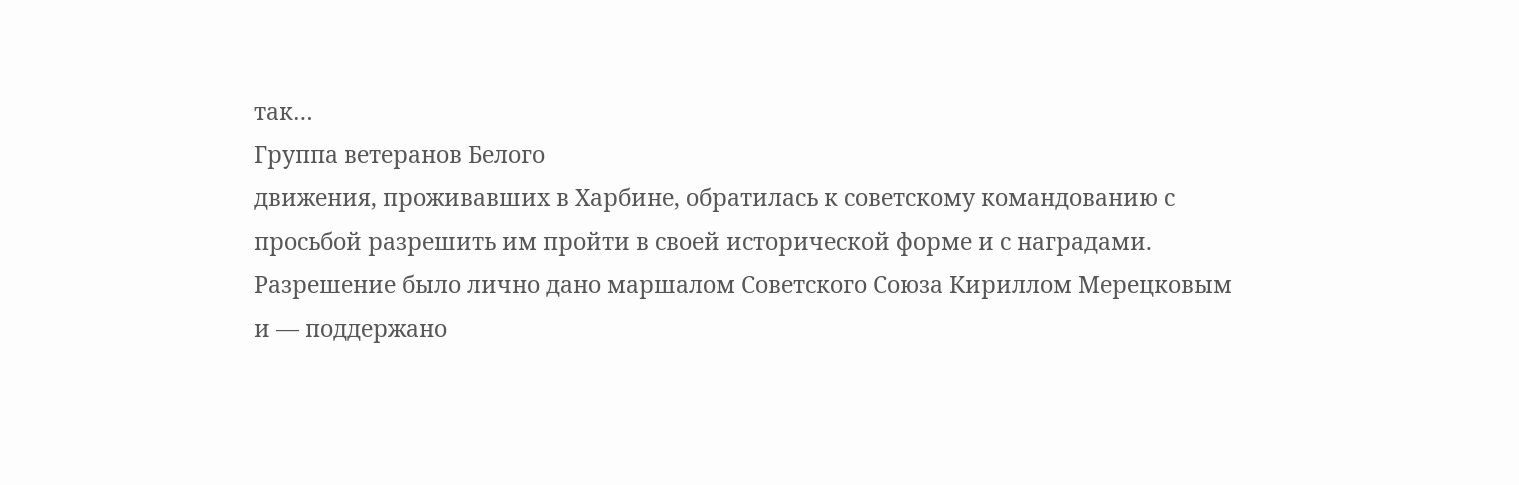так…
Группа ветеранов Белого
движения, проживавших в Харбине, обратилась к советскому командованию с
просьбой разрешить им пройти в своей исторической форме и с наградами.
Разрешение было лично дано маршалом Советского Союза Кириллом Мерецковым
и — поддержано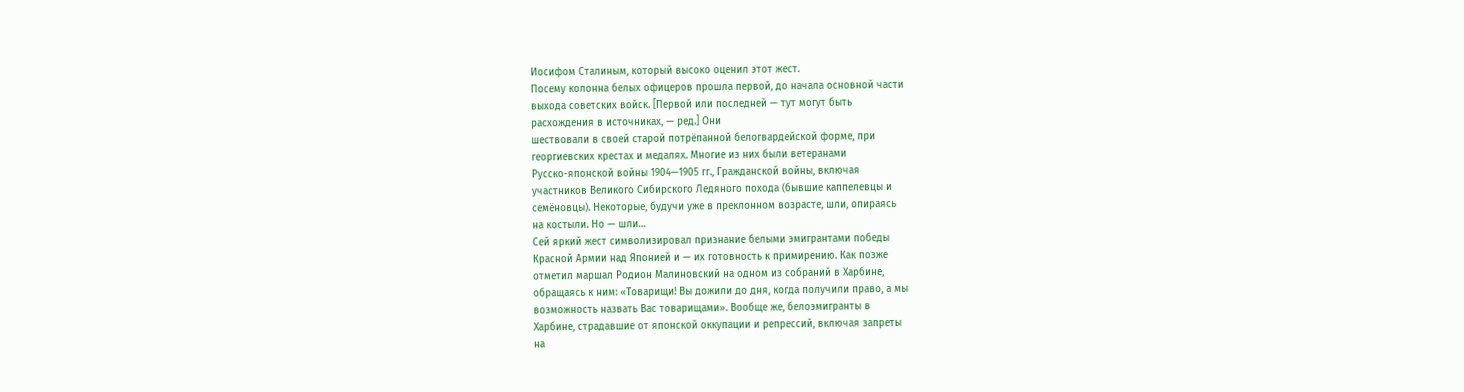Иосифом Сталиным, который высоко оценил этот жест.
Посему колонна белых офицеров прошла первой, до начала основной части
выхода советских войск. [Первой или последней — тут могут быть
расхождения в источниках, — ред.] Они
шествовали в своей старой потрёпанной белогвардейской форме, при
георгиевских крестах и медалях. Многие из них были ветеранами
Русско-японской войны 1904—1905 гг., Гражданской войны, включая
участников Великого Сибирского Ледяного похода (бывшие каппелевцы и
семёновцы). Некоторые, будучи уже в преклонном возрасте, шли, опираясь
на костыли. Но — шли…
Сей яркий жест символизировал признание белыми эмигрантами победы
Красной Армии над Японией и — их готовность к примирению. Как позже
отметил маршал Родион Малиновский на одном из собраний в Харбине,
обращаясь к ним: «Товарищи! Вы дожили до дня, когда получили право, а мы
возможность назвать Вас товарищами». Вообще же, белоэмигранты в
Харбине, страдавшие от японской оккупации и репрессий, включая запреты
на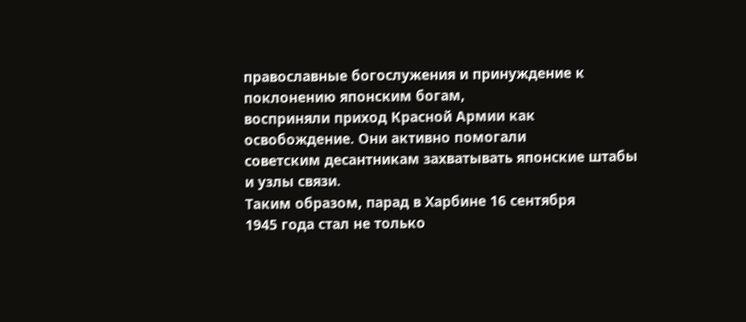православные богослужения и принуждение к поклонению японским богам,
восприняли приход Красной Армии как освобождение. Они активно помогали
советским десантникам захватывать японские штабы и узлы связи.
Таким образом, парад в Харбине 16 сентября
1945 года стал не только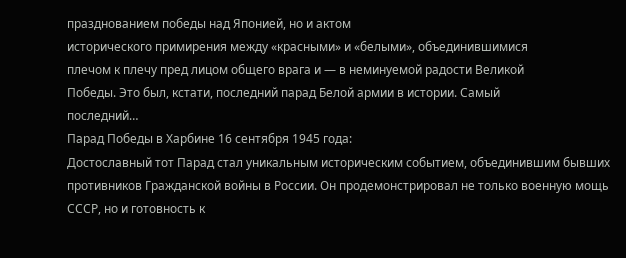празднованием победы над Японией, но и актом
исторического примирения между «красными» и «белыми», объединившимися
плечом к плечу пред лицом общего врага и — в неминуемой радости Великой
Победы. Это был, кстати, последний парад Белой армии в истории. Самый
последний…
Парад Победы в Харбине 16 сентября 1945 года:
Достославный тот Парад стал уникальным историческим событием, объединившим бывших противников Гражданской войны в России. Он продемонстрировал не только военную мощь СССР, но и готовность к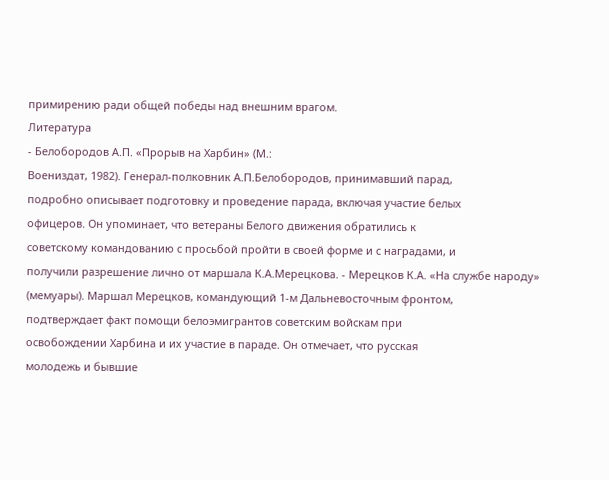примирению ради общей победы над внешним врагом.
Литература
- Белобородов А.П. «Прорыв на Харбин» (М.:
Воениздат, 1982). Генерал-полковник А.П.Белобородов, принимавший парад,
подробно описывает подготовку и проведение парада, включая участие белых
офицеров. Он упоминает, что ветераны Белого движения обратились к
советскому командованию с просьбой пройти в своей форме и с наградами, и
получили разрешение лично от маршала К.А.Мерецкова. - Мерецков К.А. «На службе народу»
(мемуары). Маршал Мерецков, командующий 1-м Дальневосточным фронтом,
подтверждает факт помощи белоэмигрантов советским войскам при
освобождении Харбина и их участие в параде. Он отмечает, что русская
молодежь и бывшие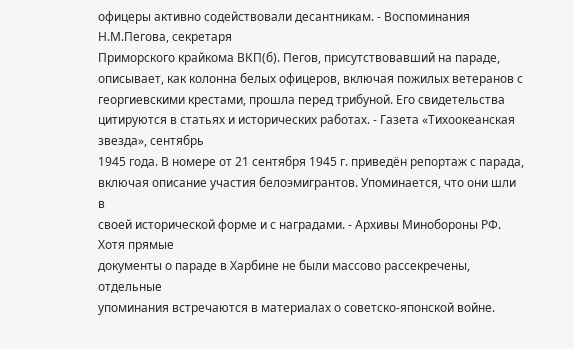офицеры активно содействовали десантникам. - Воспоминания Н.М.Пегова, секретаря
Приморского крайкома ВКП(б). Пегов, присутствовавший на параде,
описывает, как колонна белых офицеров, включая пожилых ветеранов с
георгиевскими крестами, прошла перед трибуной. Его свидетельства
цитируются в статьях и исторических работах. - Газета «Тихоокеанская звезда», сентябрь
1945 года. В номере от 21 сентября 1945 г. приведён репортаж с парада,
включая описание участия белоэмигрантов. Упоминается, что они шли в
своей исторической форме и с наградами. - Архивы Минобороны РФ. Хотя прямые
документы о параде в Харбине не были массово рассекречены, отдельные
упоминания встречаются в материалах о советско-японской войне.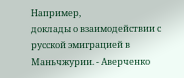Например,
доклады о взаимодействии с русской эмиграцией в Маньчжурии. - Аверченко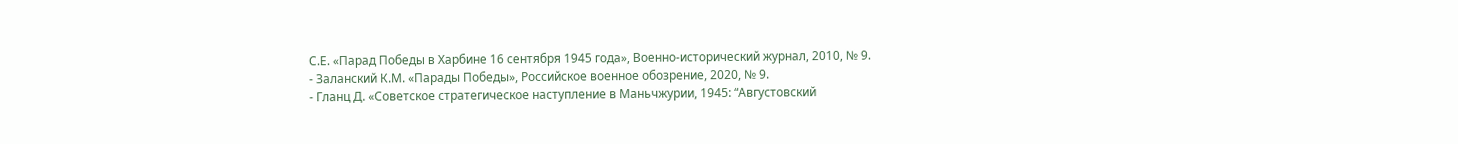С.Е. «Парад Победы в Харбине 16 сентября 1945 года», Военно-исторический журнал, 2010, № 9.
- Заланский К.М. «Парады Победы», Российское военное обозрение, 2020, № 9.
- Гланц Д. «Советское стратегическое наступление в Маньчжурии, 1945: “Августовский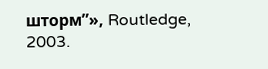шторм”», Routledge, 2003.